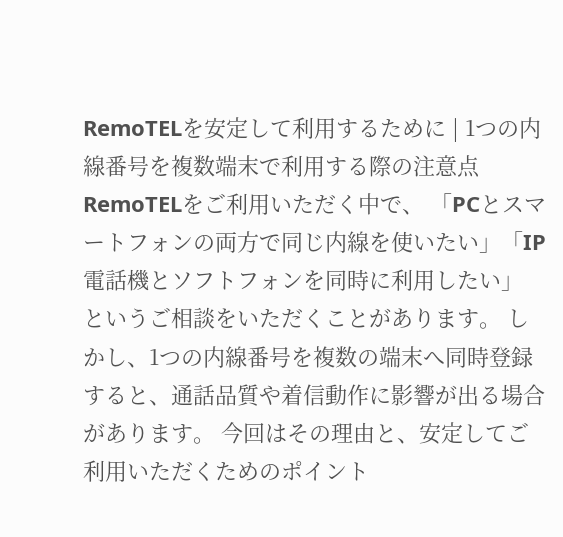RemoTELを安定して利用するために | 1つの内線番号を複数端末で利用する際の注意点
RemoTELをご利用いただく中で、 「PCとスマートフォンの両方で同じ内線を使いたい」「IP電話機とソフトフォンを同時に利用したい」 というご相談をいただくことがあります。 しかし、1つの内線番号を複数の端末へ同時登録すると、通話品質や着信動作に影響が出る場合があります。 今回はその理由と、安定してご利用いただくためのポイント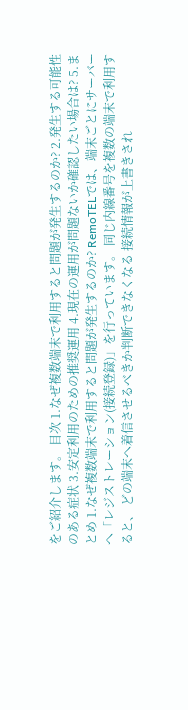をご紹介します。 目次 1.なぜ複数端末で利用すると問題が発生するのか? 2.発生する可能性のある症状 3.安定利用のための推奨運用 4.現在の運用が問題ないか確認したい場合は? 5.まとめ 1.なぜ複数端末で利用すると問題が発生するのか? RemoTELでは、端末ごとにサーバーへ「レジストレーション(接続登録)」を行っています。 同じ内線番号を複数の端末で利用すると、 どの端末へ着信させるべきか判断できなくなる 接続情報が上書きされ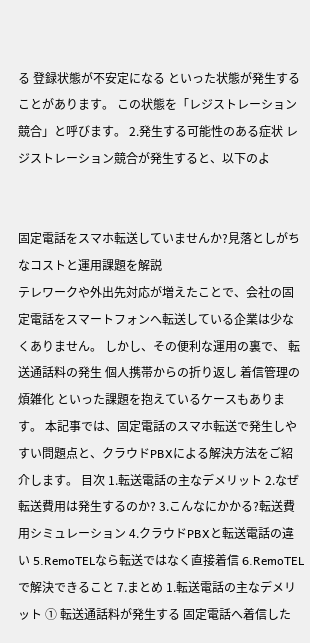る 登録状態が不安定になる といった状態が発生することがあります。 この状態を「レジストレーション競合」と呼びます。 2.発生する可能性のある症状 レジストレーション競合が発生すると、以下のよ


固定電話をスマホ転送していませんか?見落としがちなコストと運用課題を解説
テレワークや外出先対応が増えたことで、会社の固定電話をスマートフォンへ転送している企業は少なくありません。 しかし、その便利な運用の裏で、 転送通話料の発生 個人携帯からの折り返し 着信管理の煩雑化 といった課題を抱えているケースもあります。 本記事では、固定電話のスマホ転送で発生しやすい問題点と、クラウドPBXによる解決方法をご紹介します。 目次 1.転送電話の主なデメリット 2.なぜ転送費用は発生するのか? 3.こんなにかかる?転送費用シミュレーション 4.クラウドPBXと転送電話の違い 5.RemoTELなら転送ではなく直接着信 6.RemoTELで解決できること 7.まとめ 1.転送電話の主なデメリット ① 転送通話料が発生する 固定電話へ着信した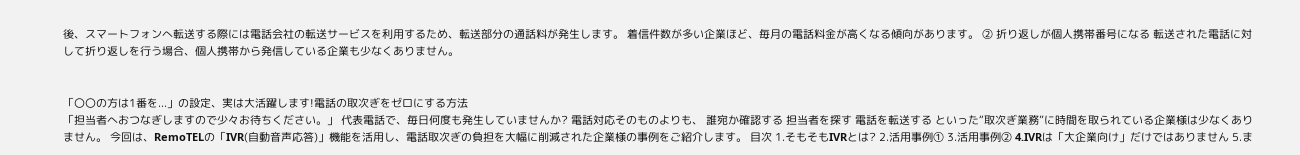後、スマートフォンへ転送する際には電話会社の転送サービスを利用するため、転送部分の通話料が発生します。 着信件数が多い企業ほど、毎月の電話料金が高くなる傾向があります。 ② 折り返しが個人携帯番号になる 転送された電話に対して折り返しを行う場合、個人携帯から発信している企業も少なくありません。


「〇〇の方は1番を...」の設定、実は大活躍します!電話の取次ぎをゼロにする方法
「担当者へおつなぎしますので少々お待ちください。」 代表電話で、毎日何度も発生していませんか? 電話対応そのものよりも、 誰宛か確認する 担当者を探す 電話を転送する といった“取次ぎ業務”に時間を取られている企業様は少なくありません。 今回は、RemoTELの「IVR(自動音声応答)」機能を活用し、電話取次ぎの負担を大幅に削減された企業様の事例をご紹介します。 目次 1.そもそもIVRとは? 2.活用事例① 3.活用事例② 4.IVRは「大企業向け」だけではありません 5.ま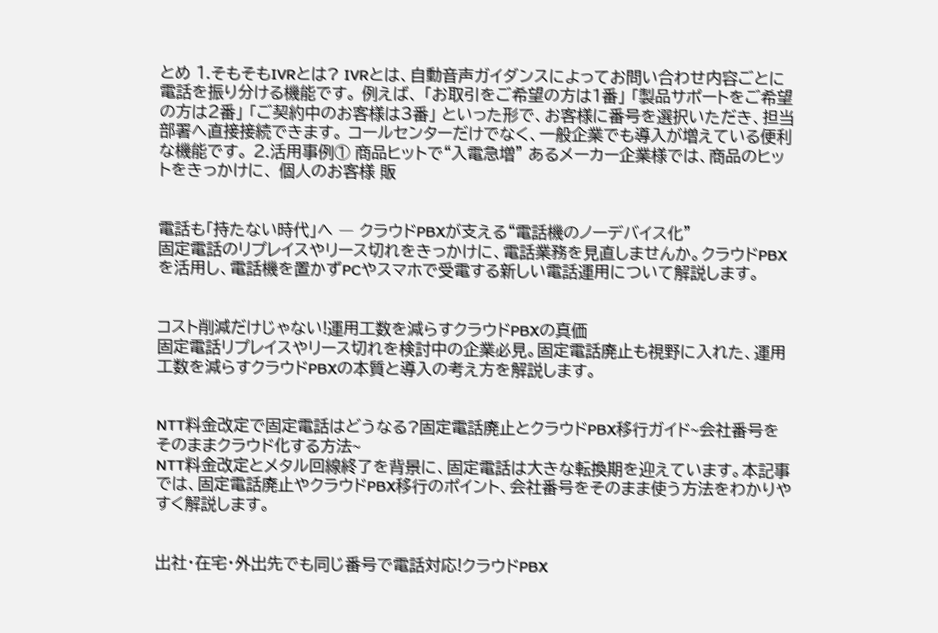とめ 1.そもそもIVRとは? IVRとは、自動音声ガイダンスによってお問い合わせ内容ごとに電話を振り分ける機能です。 例えば、 「お取引をご希望の方は1番」 「製品サポートをご希望の方は2番」 「ご契約中のお客様は3番」 といった形で、お客様に番号を選択いただき、担当部署へ直接接続できます。 コールセンターだけでなく、一般企業でも導入が増えている便利な機能です。 2.活用事例① 商品ヒットで“入電急増” あるメーカー企業様では、商品のヒットをきっかけに、 個人のお客様 販


電話も「持たない時代」へ ― クラウドPBXが支える“電話機のノーデバイス化”
固定電話のリプレイスやリース切れをきっかけに、電話業務を見直しませんか。クラウドPBXを活用し、電話機を置かずPCやスマホで受電する新しい電話運用について解説します。


コスト削減だけじゃない!運用工数を減らすクラウドPBXの真価
固定電話リプレイスやリース切れを検討中の企業必見。固定電話廃止も視野に入れた、運用工数を減らすクラウドPBXの本質と導入の考え方を解説します。


NTT料金改定で固定電話はどうなる?固定電話廃止とクラウドPBX移行ガイド~会社番号をそのままクラウド化する方法~
NTT料金改定とメタル回線終了を背景に、固定電話は大きな転換期を迎えています。本記事では、固定電話廃止やクラウドPBX移行のポイント、会社番号をそのまま使う方法をわかりやすく解説します。


出社・在宅・外出先でも同じ番号で電話対応!クラウドPBX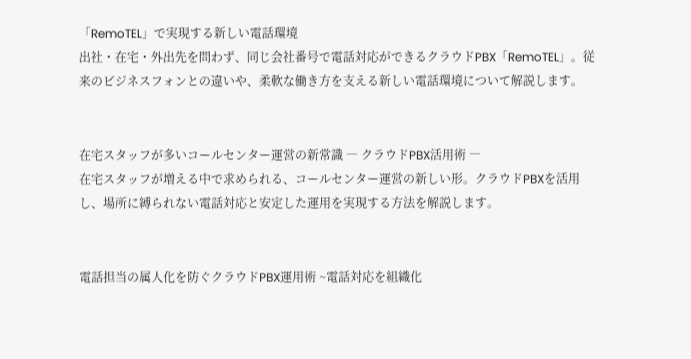「RemoTEL」で実現する新しい電話環境
出社・在宅・外出先を問わず、同じ会社番号で電話対応ができるクラウドPBX「RemoTEL」。従来のビジネスフォンとの違いや、柔軟な働き方を支える新しい電話環境について解説します。


在宅スタッフが多いコールセンター運営の新常識 ― クラウドPBX活用術 ―
在宅スタッフが増える中で求められる、コールセンター運営の新しい形。クラウドPBXを活用し、場所に縛られない電話対応と安定した運用を実現する方法を解説します。


電話担当の属人化を防ぐクラウドPBX運用術 ~電話対応を組織化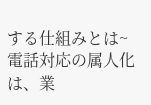する仕組みとは~
電話対応の属人化は、業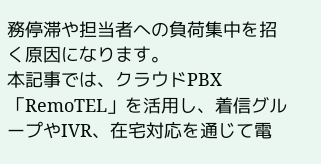務停滞や担当者への負荷集中を招く原因になります。
本記事では、クラウドPBX「RemoTEL」を活用し、着信グループやIVR、在宅対応を通じて電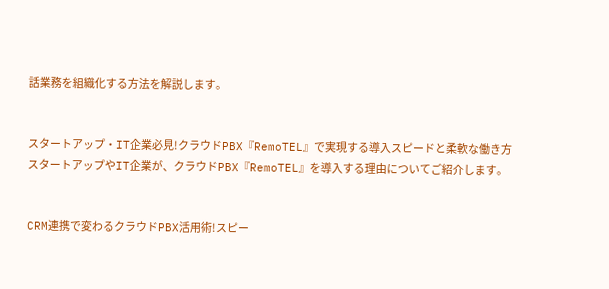話業務を組織化する方法を解説します。


スタートアップ・IT企業必見!クラウドPBX『RemoTEL』で実現する導入スピードと柔軟な働き方
スタートアップやIT企業が、クラウドPBX『RemoTEL』を導入する理由についてご紹介します。


CRM連携で変わるクラウドPBX活用術!スピー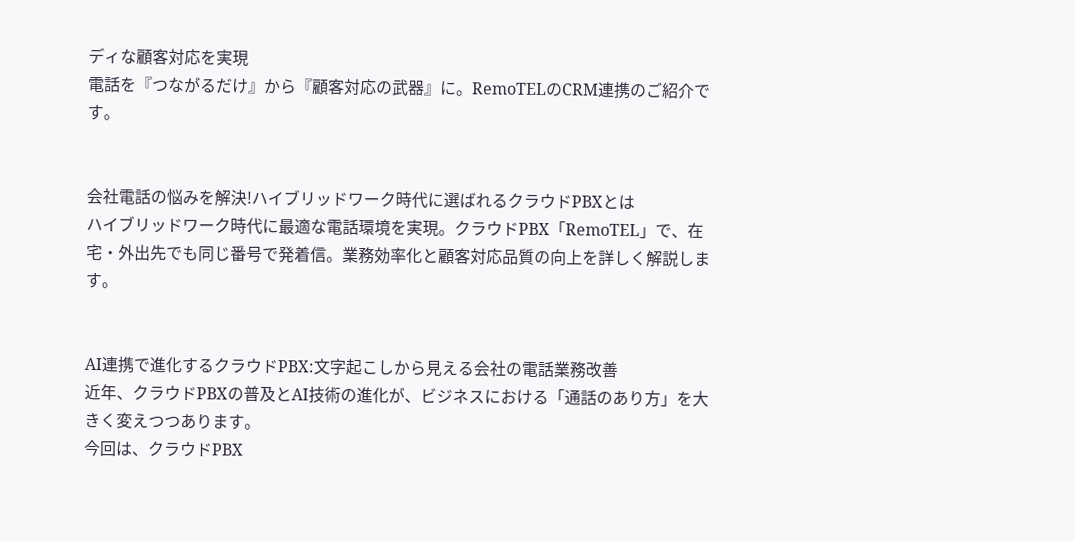ディな顧客対応を実現
電話を『つながるだけ』から『顧客対応の武器』に。RemoTELのCRM連携のご紹介です。


会社電話の悩みを解決!ハイブリッドワーク時代に選ばれるクラウドPBXとは
ハイブリッドワーク時代に最適な電話環境を実現。クラウドPBX「RemoTEL」で、在宅・外出先でも同じ番号で発着信。業務効率化と顧客対応品質の向上を詳しく解説します。


AI連携で進化するクラウドPBX:文字起こしから見える会社の電話業務改善
近年、クラウドPBXの普及とAI技術の進化が、ビジネスにおける「通話のあり方」を大きく変えつつあります。
今回は、クラウドPBX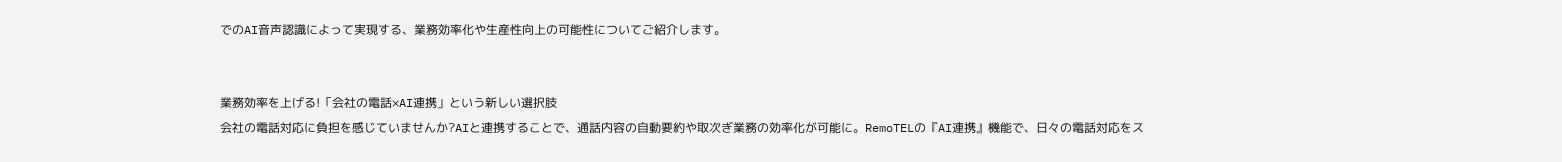でのAI音声認識によって実現する、業務効率化や生産性向上の可能性についてご紹介します。


業務効率を上げる!「会社の電話×AI連携」という新しい選択肢
会社の電話対応に負担を感じていませんか?AIと連携することで、通話内容の自動要約や取次ぎ業務の効率化が可能に。RemoTELの『AI連携』機能で、日々の電話対応をス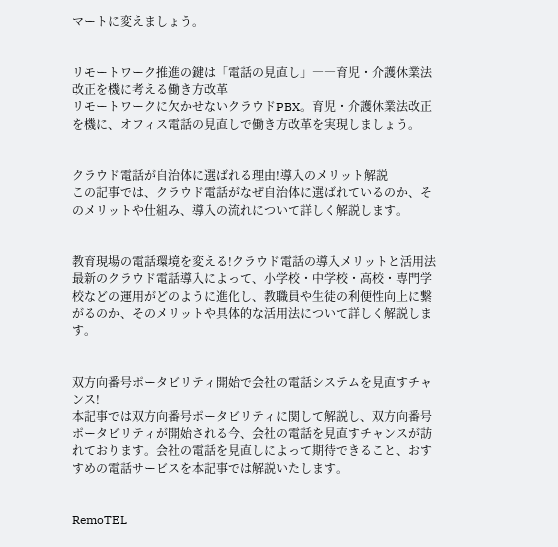マートに変えましょう。


リモートワーク推進の鍵は「電話の見直し」――育児・介護休業法改正を機に考える働き方改革
リモートワークに欠かせないクラウドPBX。育児・介護休業法改正を機に、オフィス電話の見直しで働き方改革を実現しましょう。


クラウド電話が自治体に選ばれる理由!導入のメリット解説
この記事では、クラウド電話がなぜ自治体に選ばれているのか、そのメリットや仕組み、導入の流れについて詳しく解説します。


教育現場の電話環境を変える!クラウド電話の導入メリットと活用法
最新のクラウド電話導入によって、小学校・中学校・高校・専門学校などの運用がどのように進化し、教職員や生徒の利便性向上に繋がるのか、そのメリットや具体的な活用法について詳しく解説します。


双方向番号ポータビリティ開始で会社の電話システムを見直すチャンス!
本記事では双方向番号ポータビリティに関して解説し、双方向番号ポータビリティが開始される今、会社の電話を見直すチャンスが訪れております。会社の電話を見直しによって期待できること、おすすめの電話サービスを本記事では解説いたします。


RemoTEL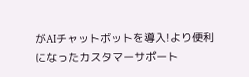がAIチャットボットを導入!より便利になったカスタマーサポート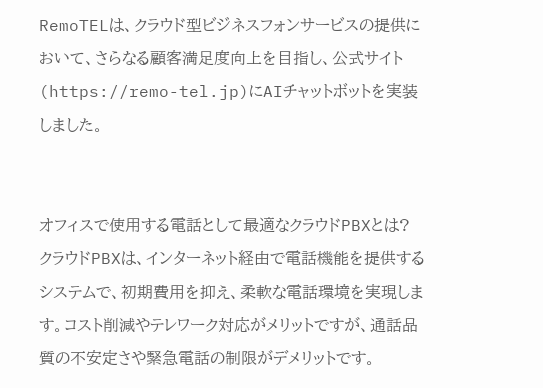RemoTELは、クラウド型ビジネスフォンサービスの提供において、さらなる顧客満足度向上を目指し、公式サイト(https://remo-tel.jp)にAIチャットボットを実装しました。


オフィスで使用する電話として最適なクラウドPBXとは?
クラウドPBXは、インターネット経由で電話機能を提供するシステムで、初期費用を抑え、柔軟な電話環境を実現します。コスト削減やテレワーク対応がメリットですが、通話品質の不安定さや緊急電話の制限がデメリットです。